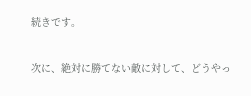続きです。

次に、絶対に勝てない敵に対して、どうやっ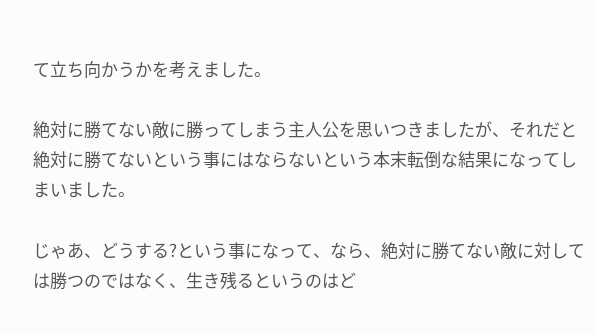て立ち向かうかを考えました。

絶対に勝てない敵に勝ってしまう主人公を思いつきましたが、それだと絶対に勝てないという事にはならないという本末転倒な結果になってしまいました。

じゃあ、どうする?という事になって、なら、絶対に勝てない敵に対しては勝つのではなく、生き残るというのはど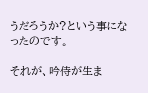うだろうか?という事になったのです。

それが、吟侍が生ま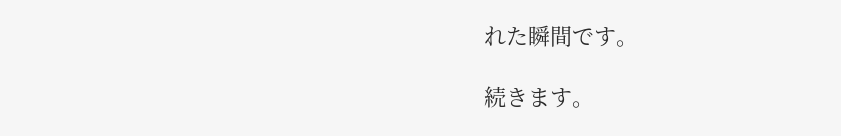れた瞬間です。

続きます。